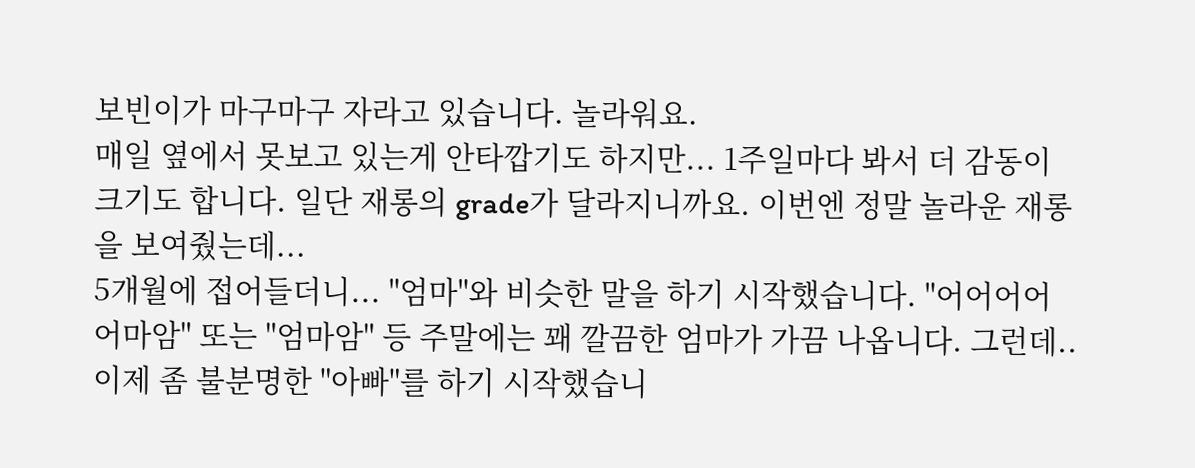보빈이가 마구마구 자라고 있습니다. 놀라워요.
매일 옆에서 못보고 있는게 안타깝기도 하지만... 1주일마다 봐서 더 감동이 크기도 합니다. 일단 재롱의 grade가 달라지니까요. 이번엔 정말 놀라운 재롱을 보여줬는데...
5개월에 접어들더니... "엄마"와 비슷한 말을 하기 시작했습니다. "어어어어어마암" 또는 "엄마암" 등 주말에는 꽤 깔끔한 엄마가 가끔 나옵니다. 그런데.. 이제 좀 불분명한 "아빠"를 하기 시작했습니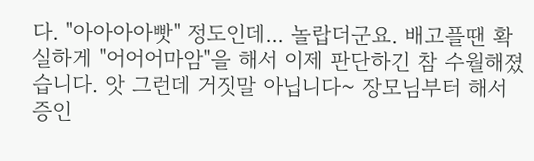다. "아아아아빳" 정도인데... 놀랍더군요. 배고플땐 확실하게 "어어어마암"을 해서 이제 판단하긴 참 수월해졌습니다. 앗 그런데 거짓말 아닙니다~ 장모님부터 해서 증인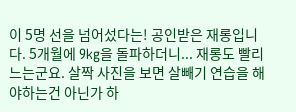이 5명 선을 넘어섰다는! 공인받은 재롱입니다. 5개월에 9kg을 돌파하더니... 재롱도 빨리 느는군요. 살짝 사진을 보면 살빼기 연습을 해야하는건 아닌가 하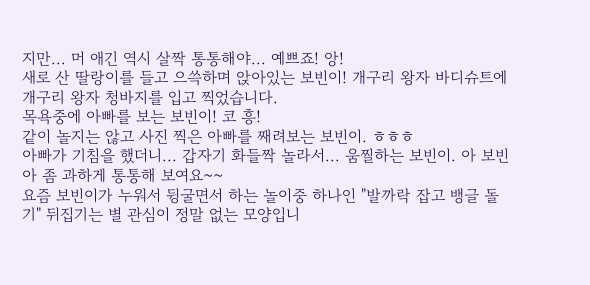지만... 머 애긴 역시 살짝 통통해야... 예쁘죠! 앙!
새로 산 딸랑이를 들고 으쓱하며 앉아있는 보빈이! 개구리 왕자 바디슈트에 개구리 왕자 청바지를 입고 찍었습니다.
목욕중에 아빠를 보는 보빈이! 코 흥!
같이 놀지는 않고 사진 찍은 아빠를 째려보는 보빈이. ㅎㅎㅎ
아빠가 기침을 했더니... 갑자기 화들짝 놀라서... 움찔하는 보빈이. 아 보빈아 좀 과하게 통통해 보여요~~
요즘 보빈이가 누워서 뒹굴면서 하는 놀이중 하나인 "발까락 잡고 뱅글 돌기" 뒤집기는 별 관심이 정말 없는 모양입니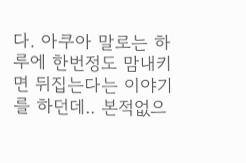다. 아쿠아 말로는 하루에 한번정도 맘내키면 뒤집는다는 이야기를 하던데.. 본적없으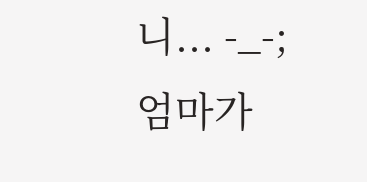니... -_-;
엄마가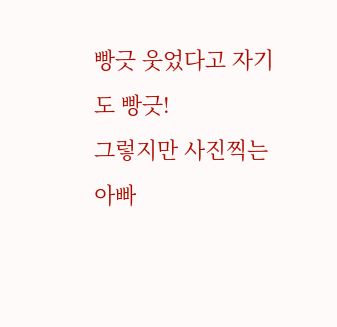빵긋 웃었다고 자기도 빵긋!
그렇지만 사진찍는 아빠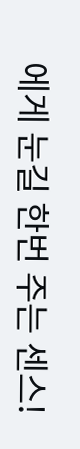에게 눈길 한번 주는 센스!